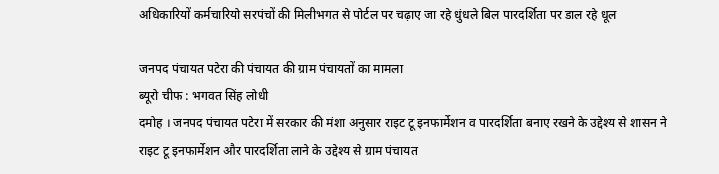अधिकारियों कर्मचारियो सरपंचों की मिलीभगत से पोर्टल पर चढ़ाए जा रहे धुंधले बिल पारदर्शिता पर डाल रहे धूल

जनपद पंचायत पटेरा की पंचायत की ग्राम पंचायतों का मामला
ब्यूरो चीफ : भगवत सिंह लोधी
दमोह । जनपद पंचायत पटेरा में सरकार की मंशा अनुसार राइट टू इनफार्मेशन व पारदर्शिता बनाए रखने के उद्देश्य से शासन ने राइट टू इनफार्मेशन और पारदर्शिता लाने के उद्देश्य से ग्राम पंचायत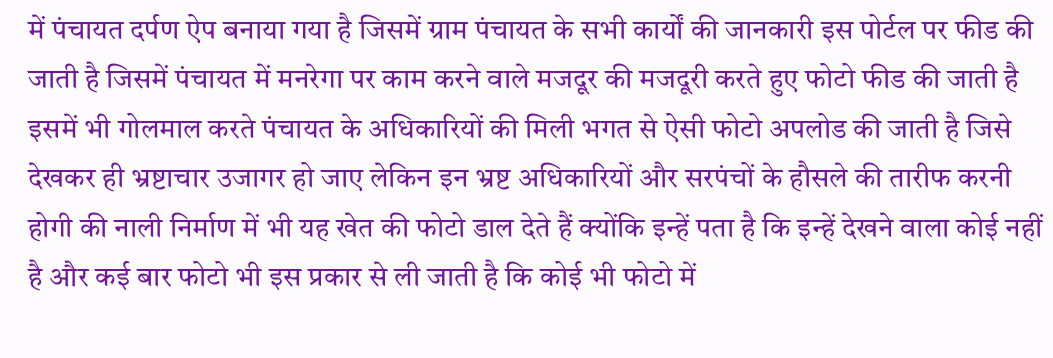में पंचायत दर्पण ऐप बनाया गया है जिसमें ग्राम पंचायत के सभी कार्यों की जानकारी इस पोर्टल पर फीड की जाती है जिसमें पंचायत में मनरेगा पर काम करने वाले मजदूर की मजदूरी करते हुए फोटो फीड की जाती है इसमें भी गोलमाल करते पंचायत के अधिकारियों की मिली भगत से ऐसी फोटो अपलोड की जाती है जिसे देखकर ही भ्रष्टाचार उजागर हो जाए लेकिन इन भ्रष्ट अधिकारियों और सरपंचों के हौसले की तारीफ करनी होगी की नाली निर्माण में भी यह खेत की फोटो डाल देते हैं क्योंकि इन्हें पता है कि इन्हें देखने वाला कोई नहीं है और कई बार फोटो भी इस प्रकार से ली जाती है कि कोई भी फोटो में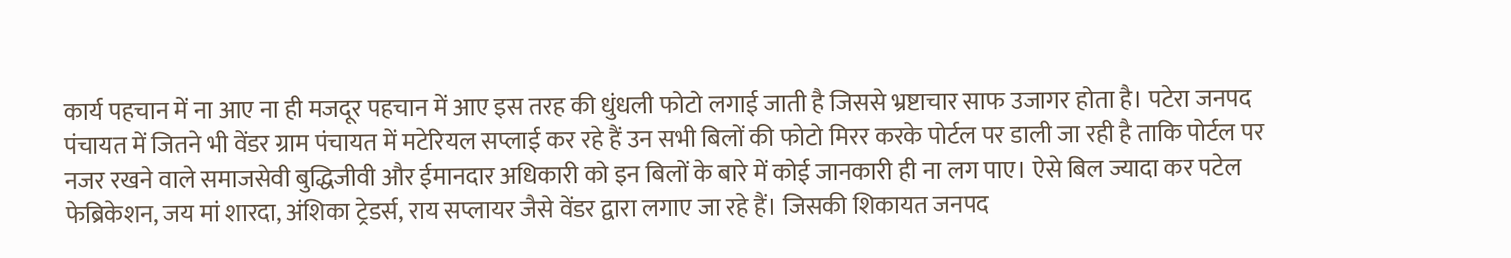कार्य पहचान में ना आए ना ही मजदूर पहचान में आए इस तरह की धुंधली फोटो लगाई जाती है जिससे भ्रष्टाचार साफ उजागर होता है। पटेरा जनपद पंचायत में जितने भी वेंडर ग्राम पंचायत में मटेरियल सप्लाई कर रहे हैं उन सभी बिलों की फोटो मिरर करके पोर्टल पर डाली जा रही है ताकि पोर्टल पर नजर रखने वाले समाजसेवी बुद्धिजीवी और ईमानदार अधिकारी को इन बिलों के बारे में कोई जानकारी ही ना लग पाए। ऐसे बिल ज्यादा कर पटेल फेब्रिकेशन, जय मां शारदा, अंशिका ट्रेडर्स, राय सप्लायर जैसे वेंडर द्वारा लगाए जा रहे हैं। जिसकी शिकायत जनपद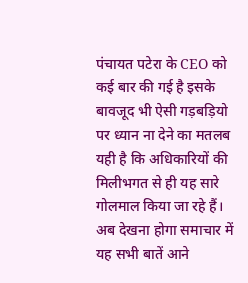पंचायत पटेरा के CEO को कई बार की गई है इसके बावजूद भी ऐसी गड़बड़ियो पर ध्यान ना देने का मतलब यही है कि अधिकारियों की मिलीभगत से ही यह सारे गोलमाल किया जा रहे हैं। अब देखना होगा समाचार में यह सभी बातें आने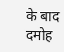के बाद दमोह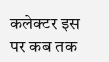कलेक्टर इस पर कब तक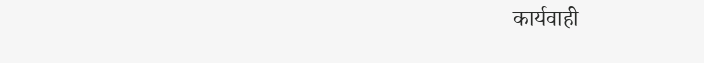कार्यवाही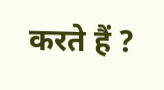करते हैं ?